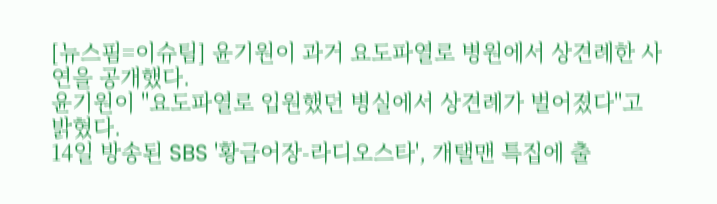[뉴스핌=이슈팀] 윤기원이 과거 요도파열로 병원에서 상견례한 사연을 공개했다.
윤기원이 "요도파열로 입원했던 병실에서 상견례가 벌어졌다"고 밝혔다.
14일 방송된 SBS '황금어장-라디오스타', 개탤맨 특집에 출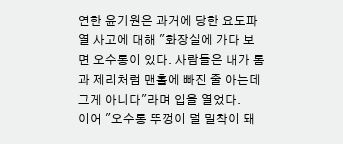연한 윤기원은 과거에 당한 요도파열 사고에 대해 "화장실에 가다 보면 오수통이 있다. 사람들은 내가 톰과 제리처럼 맨홀에 빠진 줄 아는데 그게 아니다"라며 입을 열었다.
이어 "오수통 뚜껑이 덜 밀착이 돼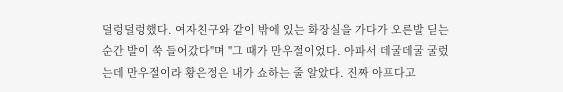덜렁덜렁했다. 여자친구와 같이 밖에 있는 화장실을 가다가 오른발 딛는 순간 발이 쑥 들어갔다"며 "그 때가 만우절이었다. 아파서 데굴데굴 굴렀는데 만우절이라 황은정은 내가 쇼하는 줄 알았다. 진짜 아프다고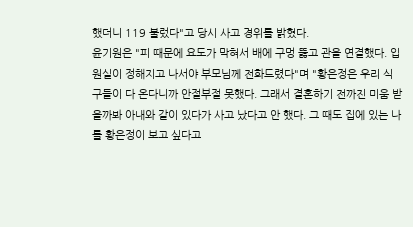했더니 119 불렀다"고 당시 사고 경위를 밝혔다.
윤기원은 "피 때문에 요도가 막혀서 배에 구멍 뚫고 관을 연결했다. 입원실이 정해지고 나서야 부모님께 전화드렸다"며 "황은정은 우리 식구들이 다 온다니까 안절부절 못했다. 그래서 결혼하기 전까진 미움 받을까봐 아내와 같이 있다가 사고 났다고 안 했다. 그 때도 집에 있는 나를 황은정이 보고 싶다고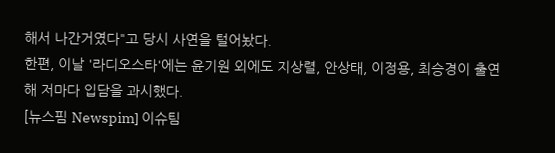해서 나간거였다"고 당시 사연을 털어놨다.
한편, 이날 '라디오스타'에는 윤기원 외에도 지상렬, 안상태, 이정용, 최승경이 출연해 저마다 입담을 과시했다.
[뉴스핌 Newspim] 이슈팀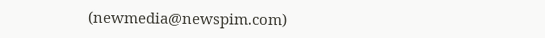(newmedia@newspim.com)